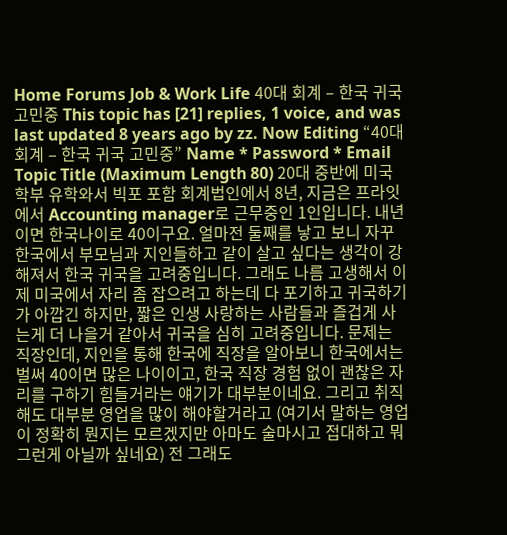Home Forums Job & Work Life 40대 회계 – 한국 귀국 고민중 This topic has [21] replies, 1 voice, and was last updated 8 years ago by zz. Now Editing “40대 회계 – 한국 귀국 고민중” Name * Password * Email Topic Title (Maximum Length 80) 20대 중반에 미국 학부 유학와서 빅포 포함 회계법인에서 8년, 지금은 프라잇에서 Accounting manager로 근무중인 1인입니다. 내년이면 한국나이로 40이구요. 얼마전 둘째를 낳고 보니 자꾸 한국에서 부모님과 지인들하고 같이 살고 싶다는 생각이 강해져서 한국 귀국을 고려중입니다. 그래도 나름 고생해서 이제 미국에서 자리 좀 잡으려고 하는데 다 포기하고 귀국하기가 아깝긴 하지만, 짧은 인생 사랑하는 사람들과 즐겁게 사는게 더 나을거 같아서 귀국을 심히 고려중입니다. 문제는 직장인데, 지인을 통해 한국에 직장을 알아보니 한국에서는 벌써 40이면 많은 나이이고, 한국 직장 경험 없이 괜찮은 자리를 구하기 힘들거라는 얘기가 대부분이네요. 그리고 취직해도 대부분 영업을 많이 해야할거라고 (여기서 말하는 영업이 정확히 뭔지는 모르겠지만 아마도 술마시고 접대하고 뭐 그런게 아닐까 싶네요) 전 그래도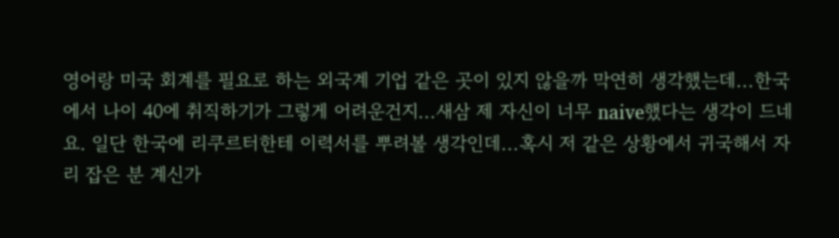영어랑 미국 회계를 필요로 하는 외국계 기업 같은 곳이 있지 않을까 막연히 생각했는데...한국에서 나이 40에 취직하기가 그렇게 어려운건지...새삼 제 자신이 너무 naive했다는 생각이 드네요. 일단 한국에 리쿠르터한테 이력서를 뿌려볼 생각인데...혹시 저 같은 상황에서 귀국해서 자리 잡은 분 계신가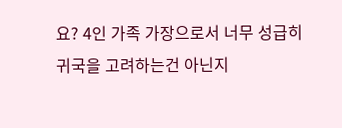요? 4인 가족 가장으로서 너무 성급히 귀국을 고려하는건 아닌지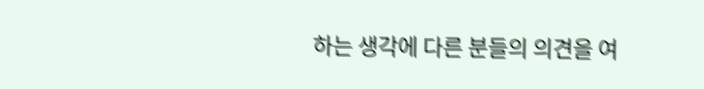하는 생각에 다른 분들의 의견을 여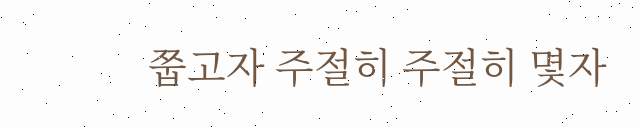쭙고자 주절히 주절히 몇자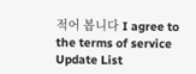적어 봅니다 I agree to the terms of service Update List